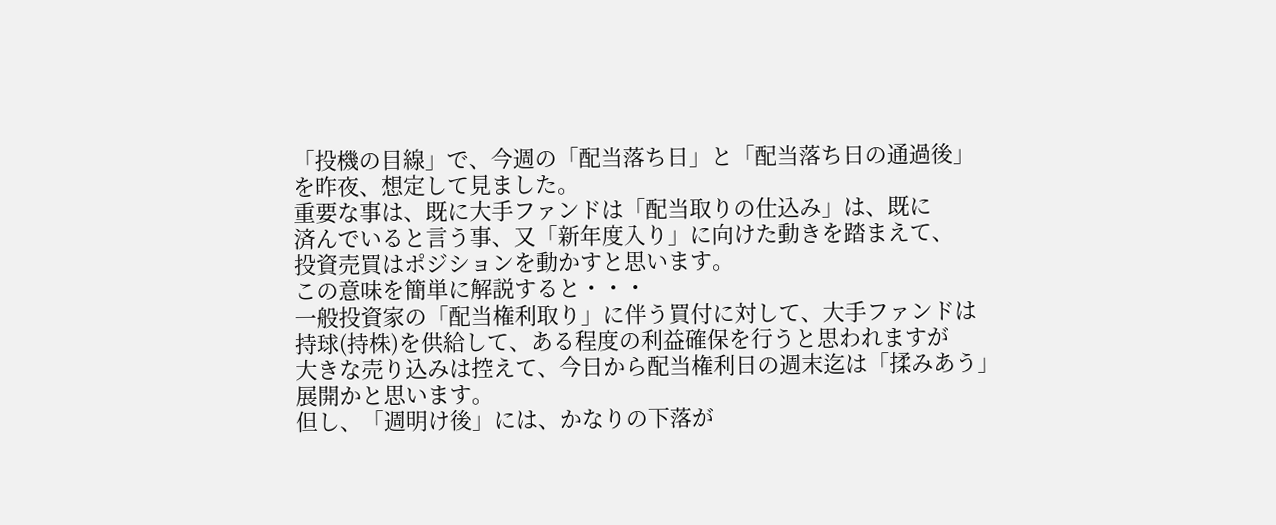「投機の目線」で、今週の「配当落ち日」と「配当落ち日の通過後」
を昨夜、想定して見ました。
重要な事は、既に大手ファンドは「配当取りの仕込み」は、既に
済んでいると言う事、又「新年度入り」に向けた動きを踏まえて、
投資売買はポジションを動かすと思います。
この意味を簡単に解説すると・・・
一般投資家の「配当権利取り」に伴う買付に対して、大手ファンドは
持球(持株)を供給して、ある程度の利益確保を行うと思われますが
大きな売り込みは控えて、今日から配当権利日の週末迄は「揉みあう」
展開かと思います。
但し、「週明け後」には、かなりの下落が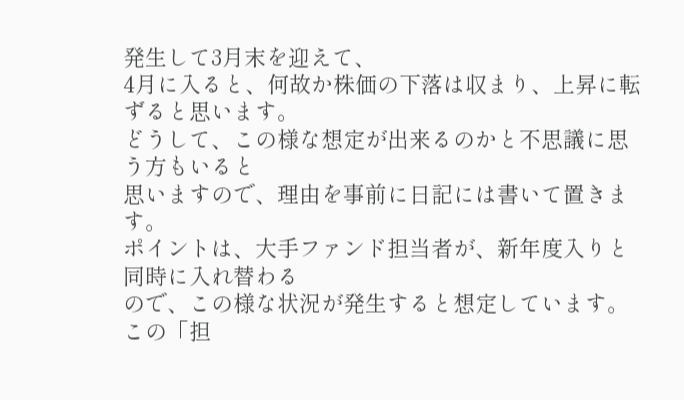発生して3月末を迎えて、
4月に入ると、何故か株価の下落は収まり、上昇に転ずると思います。
どうして、この様な想定が出来るのかと不思議に思う方もいると
思いますので、理由を事前に日記には書いて置きます。
ポイントは、大手ファンド担当者が、新年度入りと同時に入れ替わる
ので、この様な状況が発生すると想定しています。
この「担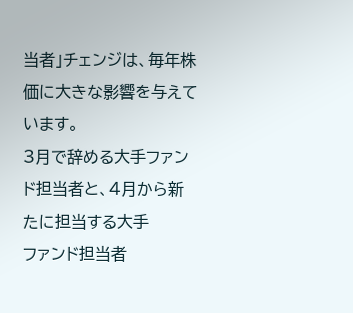当者」チェンジは、毎年株価に大きな影響を与えています。
3月で辞める大手ファンド担当者と、4月から新たに担当する大手
ファンド担当者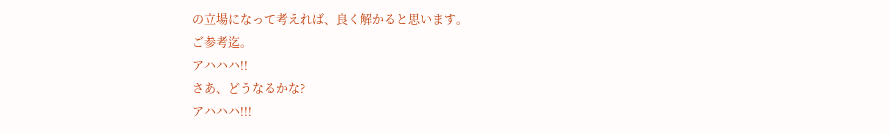の立場になって考えれば、良く解かると思います。
ご参考迄。
アハハハ!!
さあ、どうなるかな?
アハハハ!!!